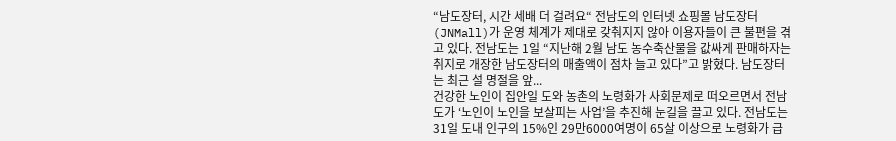“남도장터, 시간 세배 더 걸려요“ 전남도의 인터넷 쇼핑몰 남도장터(JNMall)가 운영 체계가 제대로 갖춰지지 않아 이용자들이 큰 불편을 겪고 있다. 전남도는 1일 “지난해 2월 남도 농수축산물을 값싸게 판매하자는 취지로 개장한 남도장터의 매출액이 점차 늘고 있다”고 밝혔다. 남도장터는 최근 설 명절을 앞...
건강한 노인이 집안일 도와 농촌의 노령화가 사회문제로 떠오르면서 전남도가 ‘노인이 노인을 보살피는 사업’을 추진해 눈길을 끌고 있다. 전남도는 31일 도내 인구의 15%인 29만6000여명이 65살 이상으로 노령화가 급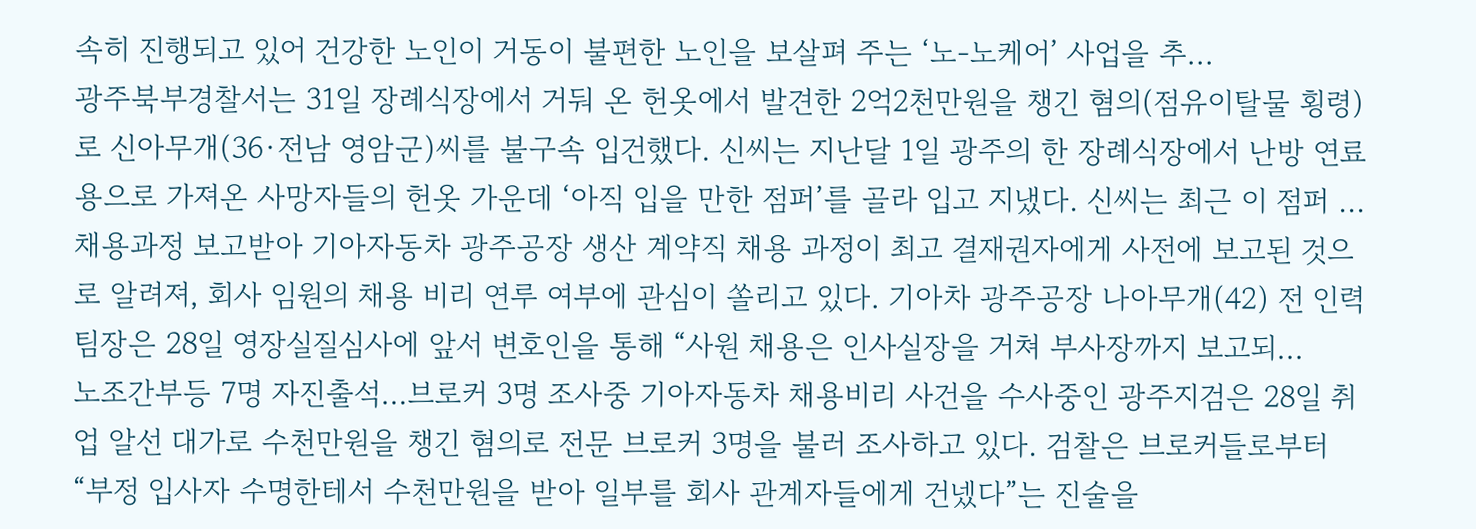속히 진행되고 있어 건강한 노인이 거동이 불편한 노인을 보살펴 주는 ‘노-노케어’ 사업을 추...
광주북부경찰서는 31일 장례식장에서 거둬 온 헌옷에서 발견한 2억2천만원을 챙긴 혐의(점유이탈물 횡령)로 신아무개(36·전남 영암군)씨를 불구속 입건했다. 신씨는 지난달 1일 광주의 한 장례식장에서 난방 연료용으로 가져온 사망자들의 헌옷 가운데 ‘아직 입을 만한 점퍼’를 골라 입고 지냈다. 신씨는 최근 이 점퍼 ...
채용과정 보고받아 기아자동차 광주공장 생산 계약직 채용 과정이 최고 결재권자에게 사전에 보고된 것으로 알려져, 회사 임원의 채용 비리 연루 여부에 관심이 쏠리고 있다. 기아차 광주공장 나아무개(42) 전 인력팀장은 28일 영장실질심사에 앞서 변호인을 통해 “사원 채용은 인사실장을 거쳐 부사장까지 보고되...
노조간부등 7명 자진출석…브로커 3명 조사중 기아자동차 채용비리 사건을 수사중인 광주지검은 28일 취업 알선 대가로 수천만원을 챙긴 혐의로 전문 브로커 3명을 불러 조사하고 있다. 검찰은 브로커들로부터 “부정 입사자 수명한테서 수천만원을 받아 일부를 회사 관계자들에게 건넸다”는 진술을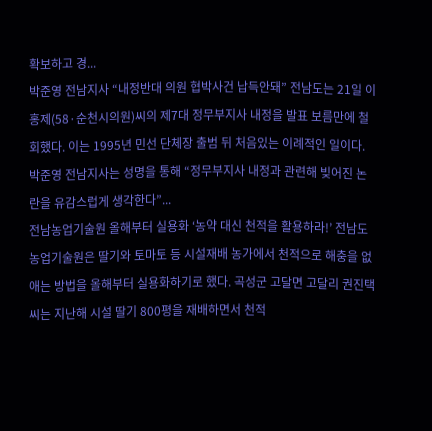확보하고 경...
박준영 전남지사 “내정반대 의원 협박사건 납득안돼” 전남도는 21일 이홍제(58·순천시의원)씨의 제7대 정무부지사 내정을 발표 보름만에 철회했다. 이는 1995년 민선 단체장 출범 뒤 처음있는 이례적인 일이다. 박준영 전남지사는 성명을 통해 “정무부지사 내정과 관련해 빚어진 논란을 유감스럽게 생각한다”...
전남농업기술원 올해부터 실용화 ‘농약 대신 천적을 활용하라!’ 전남도농업기술원은 딸기와 토마토 등 시설재배 농가에서 천적으로 해충을 없애는 방법을 올해부터 실용화하기로 했다. 곡성군 고달면 고달리 권진택씨는 지난해 시설 딸기 800평을 재배하면서 천적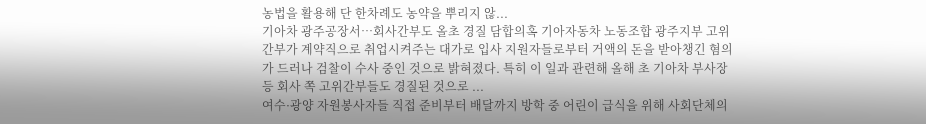농법을 활용해 단 한차례도 농약을 뿌리지 않...
기아차 광주공장서…회사간부도 올초 경질 담합의혹 기아자동차 노동조합 광주지부 고위간부가 계약직으로 취업시켜주는 대가로 입사 지원자들로부터 거액의 돈을 받아챙긴 혐의가 드러나 검찰이 수사 중인 것으로 밝혀졌다. 특히 이 일과 관련해 올해 초 기아차 부사장 등 회사 쪽 고위간부들도 경질된 것으로 ...
여수·광양 자원봉사자들 직접 준비부터 배달까지 방학 중 어린이 급식을 위해 사회단체의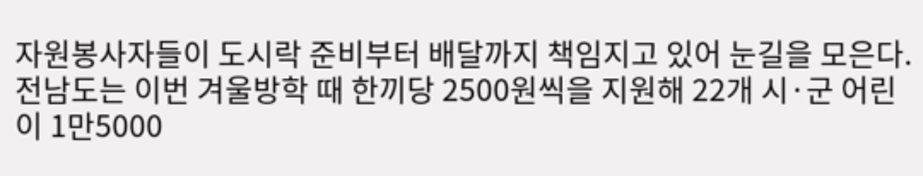자원봉사자들이 도시락 준비부터 배달까지 책임지고 있어 눈길을 모은다. 전남도는 이번 겨울방학 때 한끼당 2500원씩을 지원해 22개 시·군 어린이 1만5000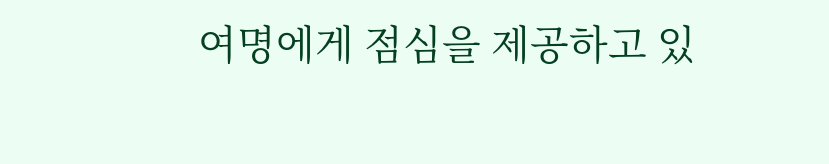여명에게 점심을 제공하고 있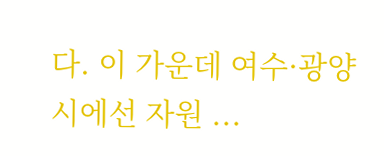다. 이 가운데 여수·광양시에선 자원 ...